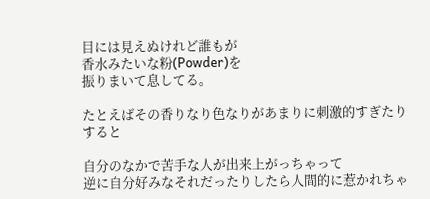目には見えぬけれど誰もが
香水みたいな粉(Powder)を
振りまいて息してる。

たとえばその香りなり色なりがあまりに刺激的すぎたりすると

自分のなかで苦手な人が出来上がっちゃって
逆に自分好みなそれだったりしたら人間的に惹かれちゃ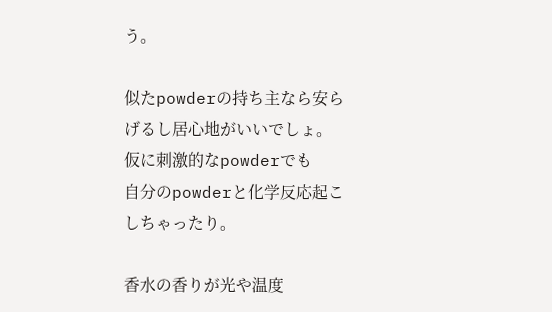う。

似たpowderの持ち主なら安らげるし居心地がいいでしょ。
仮に刺激的なpowderでも
自分のpowderと化学反応起こしちゃったり。

香水の香りが光や温度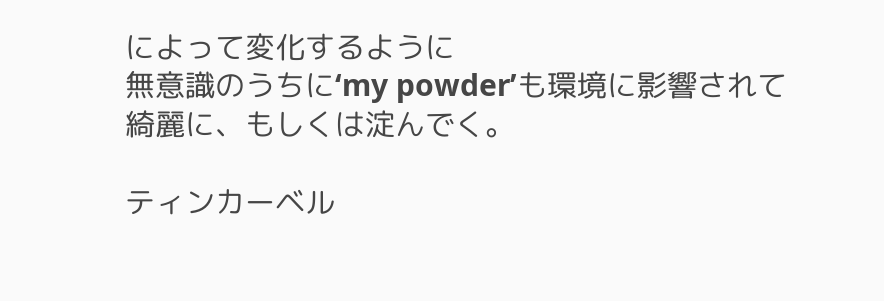によって変化するように
無意識のうちに‘my powder’も環境に影響されて
綺麗に、もしくは淀んでく。

ティンカーベル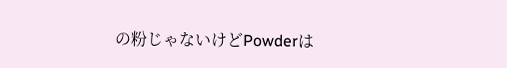の粉じゃないけどPowderは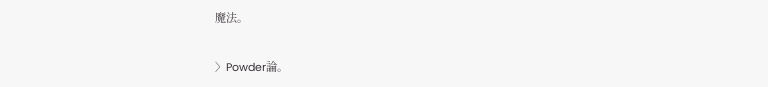魔法。

〉Powder論。